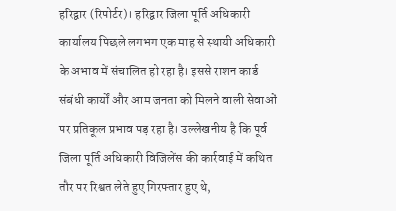हरिद्वार (रिपोर्टर)। हरिद्वार जिला पूर्ति अधिकारी कार्यालय पिछले लगभग एक माह से स्थायी अधिकारी के अभाव में संचालित हो रहा है। इससे राशन कार्ड संबंधी कार्यों और आम जनता को मिलने वाली सेवाओं पर प्रतिकूल प्रभाव पड़ रहा है। उल्लेखनीय है कि पूर्व जिला पूर्ति अधिकारी विजिलेंस की कार्रवाई में कथित तौर पर रिश्वत लेते हुए गिरफ्तार हुए थे,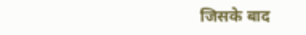जिसके बाद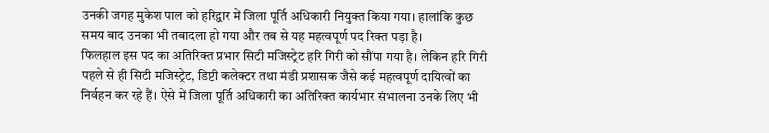उनकी जगह मुकेश पाल को हरिद्वार में जिला पूर्ति अधिकारी नियुक्त किया गया। हालांकि कुछ समय बाद उनका भी तबादला हो गया और तब से यह महत्वपूर्ण पद रिक्त पड़ा है।
फिलहाल इस पद का अतिरिक्त प्रभार सिटी मजिस्ट्रेट हरि गिरी को सौंपा गया है। लेकिन हरि गिरी पहले से ही सिटी मजिस्ट्रेट, डिप्टी कलेक्टर तथा मंडी प्रशासक जैसे कई महत्वपूर्ण दायित्वों का निर्वहन कर रहे हैं। ऐसे में जिला पूर्ति अधिकारी का अतिरिक्त कार्यभार संभालना उनके लिए भी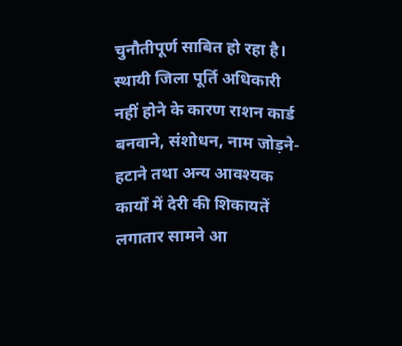चुनौतीपूर्ण साबित हो रहा है।
स्थायी जिला पूर्ति अधिकारी नहीं होने के कारण राशन कार्ड बनवाने, संशोधन, नाम जोड़ने-हटाने तथा अन्य आवश्यक कार्यों में देरी की शिकायतें लगातार सामने आ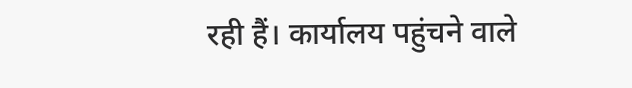रही हैं। कार्यालय पहुंचने वाले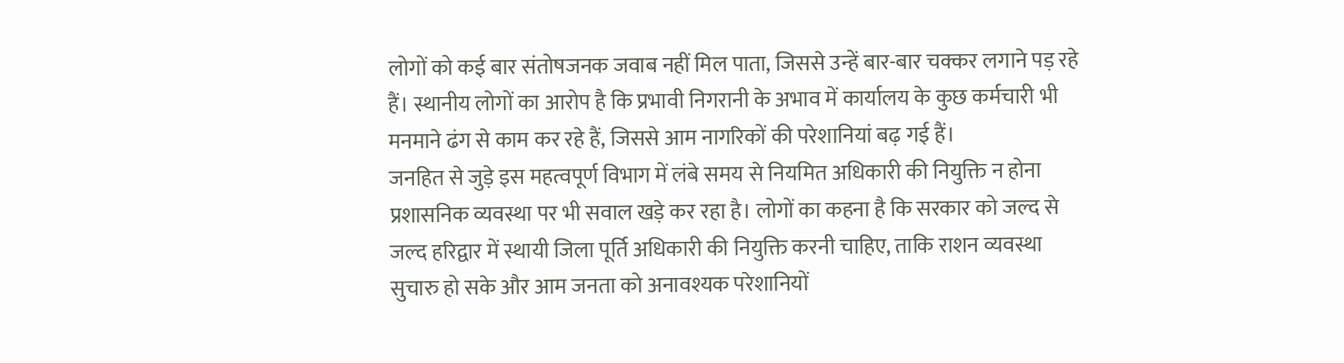लोगों को कई बार संतोषजनक जवाब नहीं मिल पाता, जिससे उन्हें बार-बार चक्कर लगाने पड़ रहे हैं। स्थानीय लोगों का आरोप है कि प्रभावी निगरानी के अभाव में कार्यालय के कुछ कर्मचारी भी मनमाने ढंग से काम कर रहे हैं, जिससे आम नागरिकों की परेशानियां बढ़ गई हैं।
जनहित से जुड़े इस महत्वपूर्ण विभाग में लंबे समय से नियमित अधिकारी की नियुक्ति न होना प्रशासनिक व्यवस्था पर भी सवाल खड़े कर रहा है। लोगों का कहना है कि सरकार को जल्द से जल्द हरिद्वार में स्थायी जिला पूर्ति अधिकारी की नियुक्ति करनी चाहिए, ताकि राशन व्यवस्था सुचारु हो सके और आम जनता को अनावश्यक परेशानियों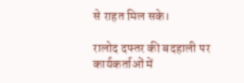से राहत मिल सके।

रालोद दफ्तर की बदहाली पर कार्यकर्ताओं में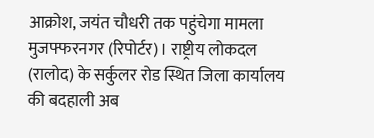आक्रोश, जयंत चौधरी तक पहुंचेगा मामला
मुजफ्फरनगर (रिपोर्टर)। राष्ट्रीय लोकदल (रालोद) के सर्कुलर रोड स्थित जिला कार्यालय की बदहाली अब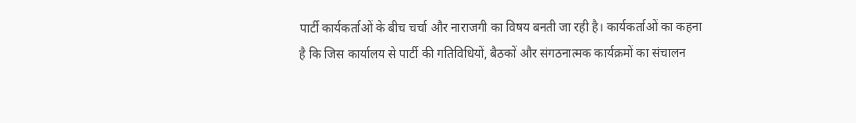पार्टी कार्यकर्ताओं के बीच चर्चा और नाराजगी का विषय बनती जा रही है। कार्यकर्ताओं का कहना है कि जिस कार्यालय से पार्टी की गतिविधियों, बैठकों और संगठनात्मक कार्यक्रमों का संचालन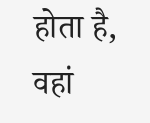होता है, वहां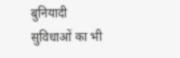बुनियादी सुविधाओं का भी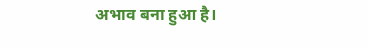अभाव बना हुआ है।